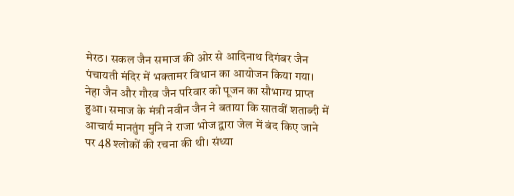मेरठ। सकल जैन समाज की ओर से आदिनाथ दिगंबर जैन पंचायती मंदिर में भक्तामर विधान का आयोजन किया गया। नेहा जैन और गौरव जैन परिवार को पूजन का सौभाग्य प्राप्त हुआ। समाज के मंत्री नवीन जैन ने बताया कि सातवीं शताब्दी में आचार्य मानतुंग मुनि ने राजा भोज द्वारा जेल में बंद किए जाने पर 48 श्लोकों की रचना की थी। संध्या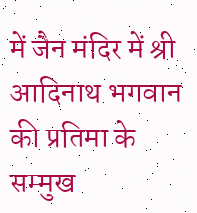में जैन मंदिर में श्री आदिनाथ भगवान की प्रतिमा के सम्मुख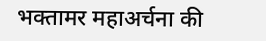भक्तामर महाअर्चना की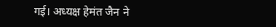गई। अध्यक्ष हेमंत जैन ने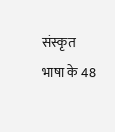संस्कृत भाषा के 48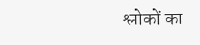श्लोकों का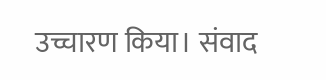उच्चारण किया। संवाद